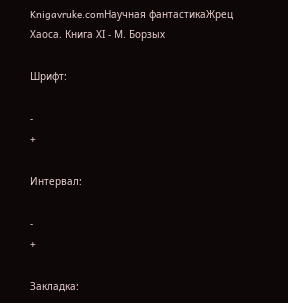Knigavruke.comНаучная фантастикаЖрец Хаоса. Книга ХI - М. Борзых

Шрифт:

-
+

Интервал:

-
+

Закладка: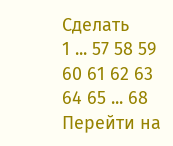Сделать
1 ... 57 58 59 60 61 62 63 64 65 ... 68
Перейти на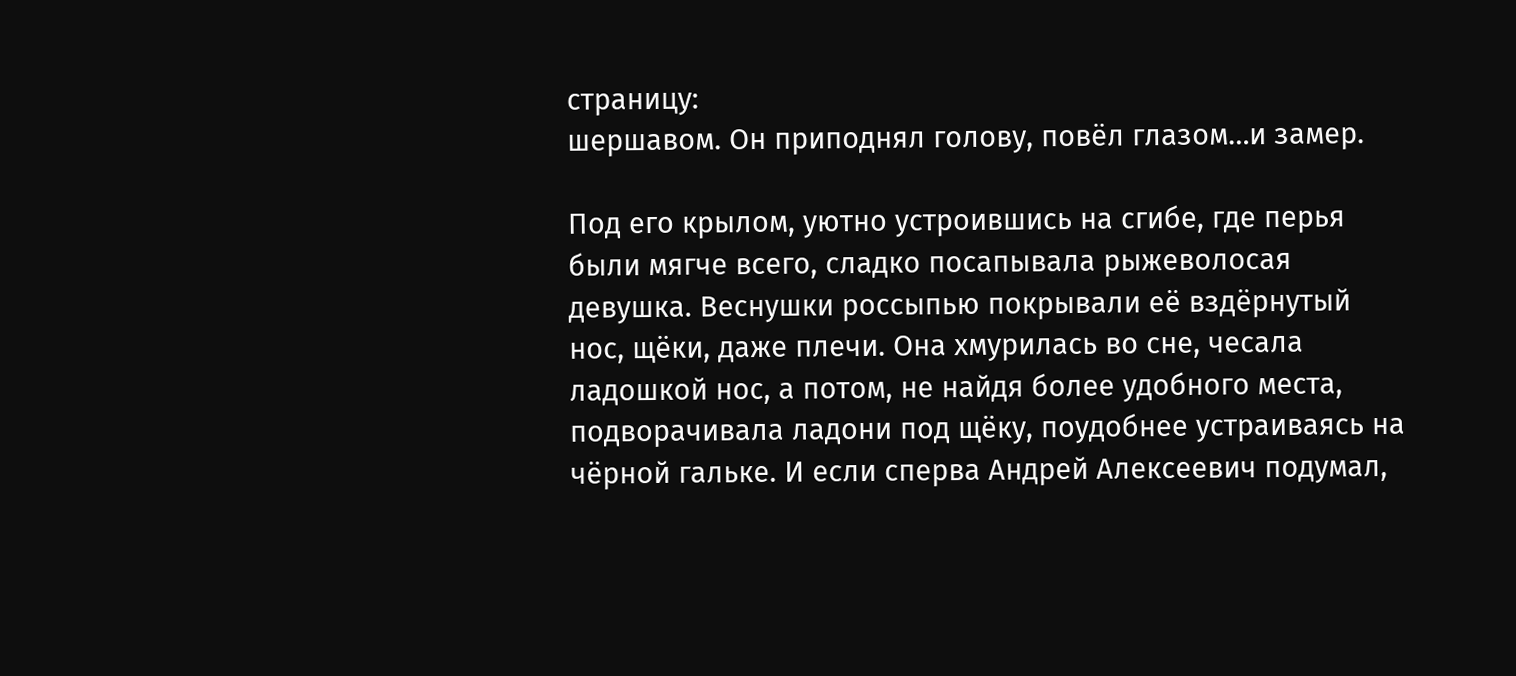страницу:
шершавом. Он приподнял голову, повёл глазом…и замер.

Под его крылом, уютно устроившись на сгибе, где перья были мягче всего, сладко посапывала рыжеволосая девушка. Веснушки россыпью покрывали её вздёрнутый нос, щёки, даже плечи. Она хмурилась во сне, чесала ладошкой нос, а потом, не найдя более удобного места, подворачивала ладони под щёку, поудобнее устраиваясь на чёрной гальке. И если сперва Андрей Алексеевич подумал,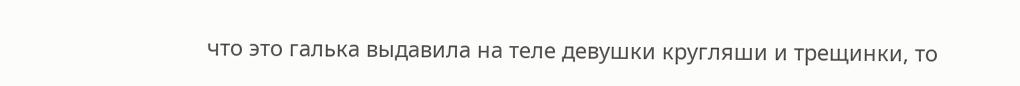что это галька выдавила на теле девушки кругляши и трещинки, то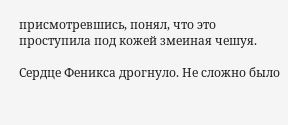присмотревшись, понял, что это проступила под кожей змеиная чешуя.

Сердце Феникса дрогнуло. Не сложно было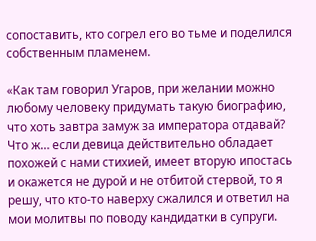сопоставить, кто согрел его во тьме и поделился собственным пламенем.

«Как там говорил Угаров, при желании можно любому человеку придумать такую биографию, что хоть завтра замуж за императора отдавай? Что ж… если девица действительно обладает похожей с нами стихией, имеет вторую ипостась и окажется не дурой и не отбитой стервой, то я решу, что кто-то наверху сжалился и ответил на мои молитвы по поводу кандидатки в супруги.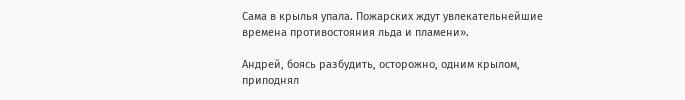Сама в крылья упала. Пожарских ждут увлекательнейшие времена противостояния льда и пламени».

Андрей, боясь разбудить, осторожно, одним крылом, приподнял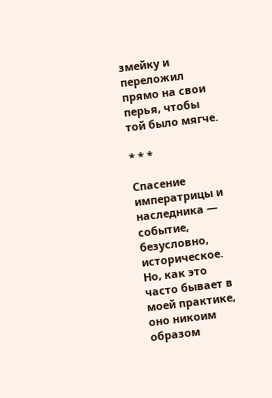змейку и переложил прямо на свои перья, чтобы той было мягче.

* * *

Спасение императрицы и наследника — событие, безусловно, историческое. Но, как это часто бывает в моей практике, оно никоим образом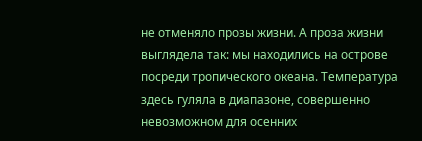не отменяло прозы жизни. А проза жизни выглядела так: мы находились на острове посреди тропического океана. Температура здесь гуляла в диапазоне, совершенно невозможном для осенних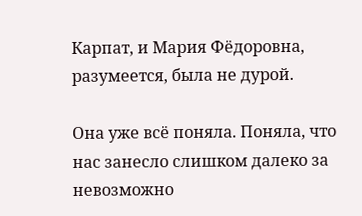Карпат, и Мария Фёдоровна, разумеется, была не дурой.

Она уже всё поняла. Поняла, что нас занесло слишком далеко за невозможно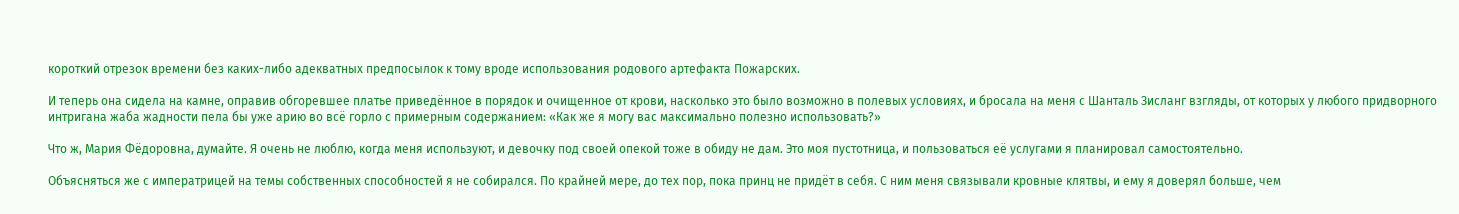короткий отрезок времени без каких-либо адекватных предпосылок к тому вроде использования родового артефакта Пожарских.

И теперь она сидела на камне, оправив обгоревшее платье приведённое в порядок и очищенное от крови, насколько это было возможно в полевых условиях, и бросала на меня с Шанталь Зисланг взгляды, от которых у любого придворного интригана жаба жадности пела бы уже арию во всё горло с примерным содержанием: «Как же я могу вас максимально полезно использовать?»

Что ж, Мария Фёдоровна, думайте. Я очень не люблю, когда меня используют, и девочку под своей опекой тоже в обиду не дам. Это моя пустотница, и пользоваться её услугами я планировал самостоятельно.

Объясняться же с императрицей на темы собственных способностей я не собирался. По крайней мере, до тех пор, пока принц не придёт в себя. С ним меня связывали кровные клятвы, и ему я доверял больше, чем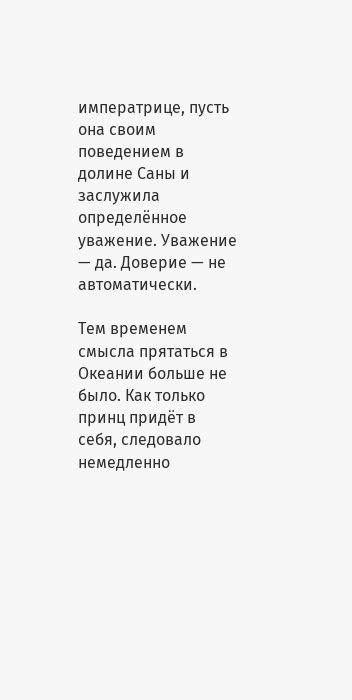императрице, пусть она своим поведением в долине Саны и заслужила определённое уважение. Уважение — да. Доверие — не автоматически.

Тем временем смысла прятаться в Океании больше не было. Как только принц придёт в себя, следовало немедленно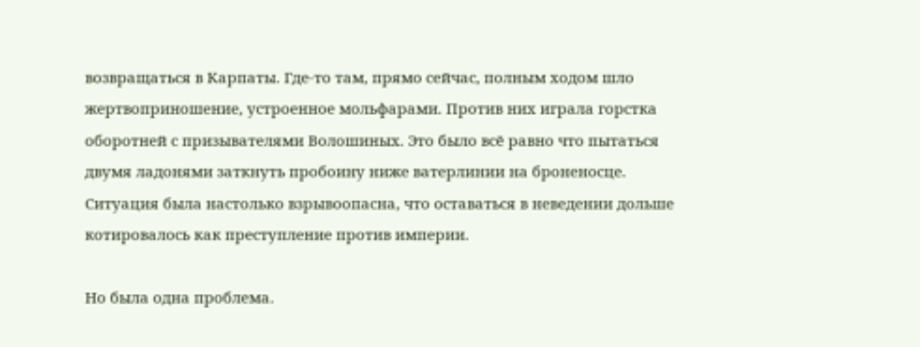возвращаться в Карпаты. Где-то там, прямо сейчас, полным ходом шло жертвоприношение, устроенное мольфарами. Против них играла горстка оборотней с призывателями Волошиных. Это было всё равно что пытаться двумя ладонями заткнуть пробоину ниже ватерлинии на броненосце. Ситуация была настолько взрывоопасна, что оставаться в неведении дольше котировалось как преступление против империи.

Но была одна проблема.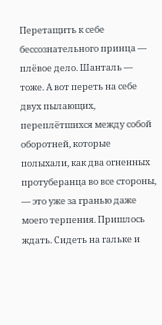Перетащить к себе бессознательного принца — плёвое дело. Шанталь — тоже. А вот переть на себе двух пылающих, переплётшихся между собой оборотней, которые полыхали, как два огненных протуберанца во все стороны, — это уже за гранью даже моего терпения. Пришлось ждать. Сидеть на гальке и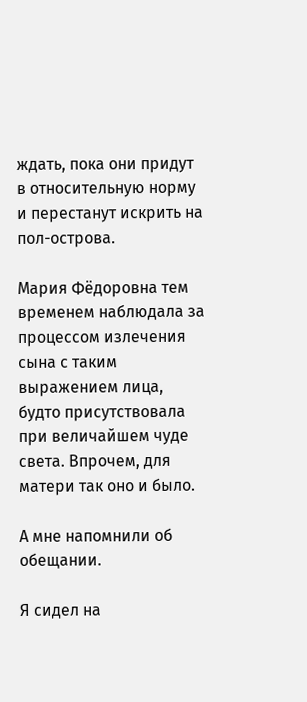ждать, пока они придут в относительную норму и перестанут искрить на пол-острова.

Мария Фёдоровна тем временем наблюдала за процессом излечения сына с таким выражением лица, будто присутствовала при величайшем чуде света. Впрочем, для матери так оно и было.

А мне напомнили об обещании.

Я сидел на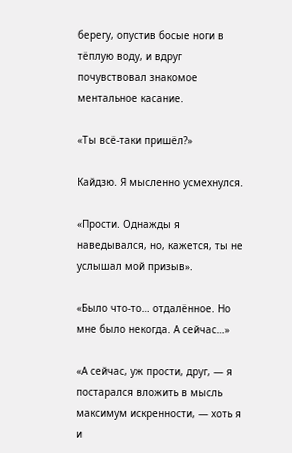берегу, опустив босые ноги в тёплую воду, и вдруг почувствовал знакомое ментальное касание.

«Ты всё-таки пришёл?»

Кайдзю. Я мысленно усмехнулся.

«Прости. Однажды я наведывался, но, кажется, ты не услышал мой призыв».

«Было что-то… отдалённое. Но мне было некогда. А сейчас…»

«А сейчас, уж прости, друг, — я постарался вложить в мысль максимум искренности, — хоть я и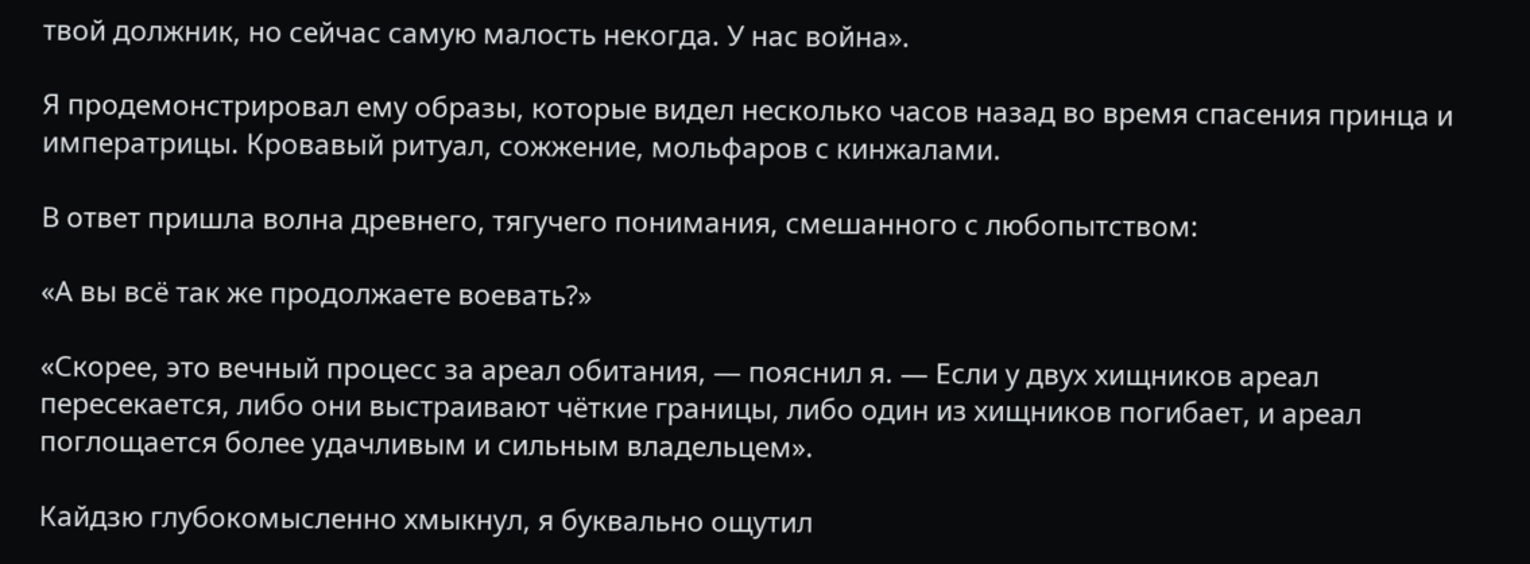твой должник, но сейчас самую малость некогда. У нас война».

Я продемонстрировал ему образы, которые видел несколько часов назад во время спасения принца и императрицы. Кровавый ритуал, сожжение, мольфаров с кинжалами.

В ответ пришла волна древнего, тягучего понимания, смешанного с любопытством:

«А вы всё так же продолжаете воевать?»

«Скорее, это вечный процесс за ареал обитания, — пояснил я. — Если у двух хищников ареал пересекается, либо они выстраивают чёткие границы, либо один из хищников погибает, и ареал поглощается более удачливым и сильным владельцем».

Кайдзю глубокомысленно хмыкнул, я буквально ощутил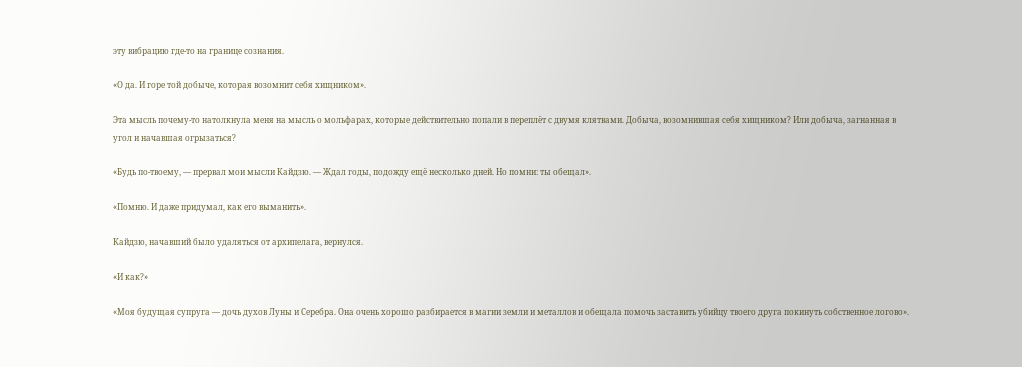эту вибрацию где-то на границе сознания.

«О да. И горе той добыче, которая возомнит себя хищником».

Эта мысль почему-то натолкнула меня на мысль о мольфарах, которые действительно попали в переплёт с двумя клятвами. Добыча, возомнившая себя хищником? Или добыча, загнанная в угол и начавшая огрызаться?

«Будь по-твоему, — прервал мои мысли Кайдзю. — Ждал годы, подожду ещё несколько дней. Но помни: ты обещал».

«Помню. И даже придумал, как его выманить».

Кайдзю, начавший было удаляться от архипелага, вернулся.

«И как?»

«Моя будущая супруга — дочь духов Луны и Серебра. Она очень хорошо разбирается в магии земли и металлов и обещала помочь заставить убийцу твоего друга покинуть собственное логово».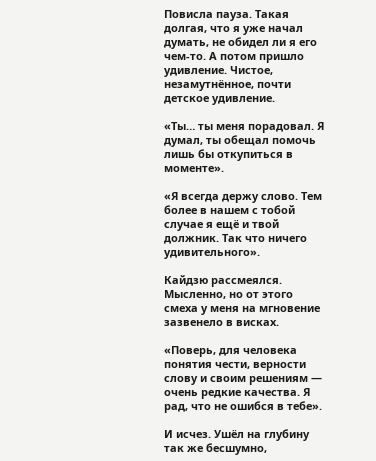Повисла пауза. Такая долгая, что я уже начал думать, не обидел ли я его чем-то. А потом пришло удивление. Чистое, незамутнённое, почти детское удивление.

«Ты… ты меня порадовал. Я думал, ты обещал помочь лишь бы откупиться в моменте».

«Я всегда держу слово. Тем более в нашем с тобой случае я ещё и твой должник. Так что ничего удивительного».

Кайдзю рассмеялся. Мысленно, но от этого смеха у меня на мгновение зазвенело в висках.

«Поверь, для человека понятия чести, верности слову и своим решениям — очень редкие качества. Я рад, что не ошибся в тебе».

И исчез. Ушёл на глубину так же бесшумно,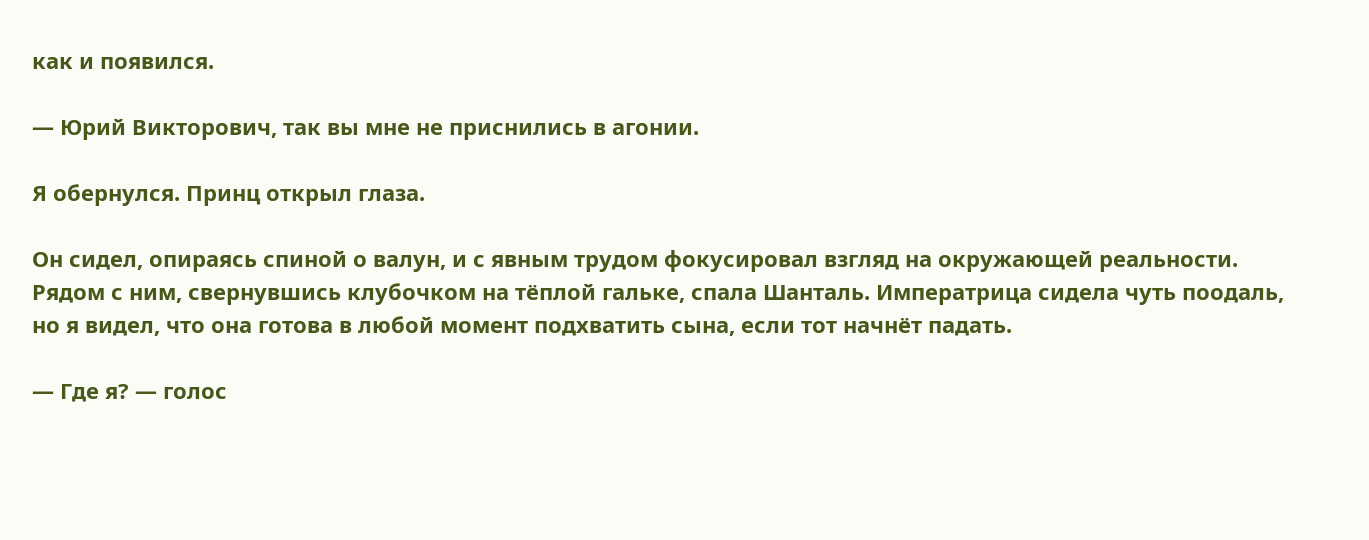как и появился.

— Юрий Викторович, так вы мне не приснились в агонии.

Я обернулся. Принц открыл глаза.

Он сидел, опираясь спиной о валун, и с явным трудом фокусировал взгляд на окружающей реальности. Рядом с ним, свернувшись клубочком на тёплой гальке, спала Шанталь. Императрица сидела чуть поодаль, но я видел, что она готова в любой момент подхватить сына, если тот начнёт падать.

— Где я? — голос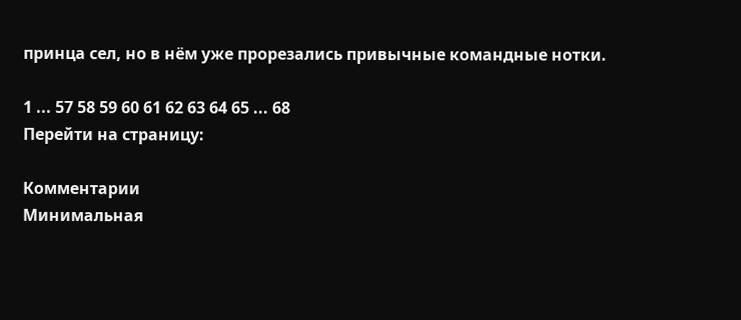принца сел, но в нём уже прорезались привычные командные нотки.

1 ... 57 58 59 60 61 62 63 64 65 ... 68
Перейти на страницу:

Комментарии
Минимальная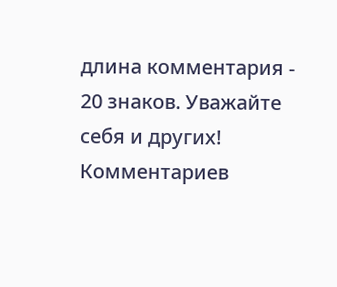длина комментария - 20 знаков. Уважайте себя и других!
Комментариев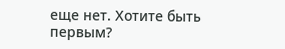еще нет. Хотите быть первым?